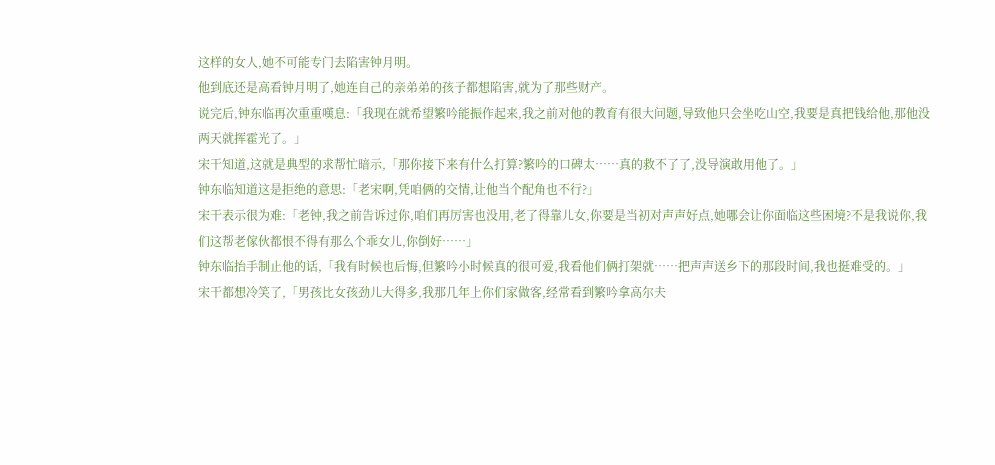这样的女人,她不可能专门去陷害钟月明。
他到底还是高看钟月明了,她连自己的亲弟弟的孩子都想陷害,就为了那些财产。
说完后,钟东临再次重重嘆息:「我现在就希望繁吟能振作起来,我之前对他的教育有很大问题,导致他只会坐吃山空,我要是真把钱给他,那他没两天就挥霍光了。」
宋干知道,这就是典型的求帮忙暗示,「那你接下来有什么打算?繁吟的口碑太……真的救不了了,没导演敢用他了。」
钟东临知道这是拒绝的意思:「老宋啊,凭咱俩的交情,让他当个配角也不行?」
宋干表示很为难:「老钟,我之前告诉过你,咱们再厉害也没用,老了得靠儿女,你要是当初对声声好点,她哪会让你面临这些困境?不是我说你,我们这帮老傢伙都恨不得有那么个乖女儿,你倒好……」
钟东临抬手制止他的话,「我有时候也后悔,但繁吟小时候真的很可爱,我看他们俩打架就……把声声送乡下的那段时间,我也挺难受的。」
宋干都想冷笑了,「男孩比女孩劲儿大得多,我那几年上你们家做客,经常看到繁吟拿高尔夫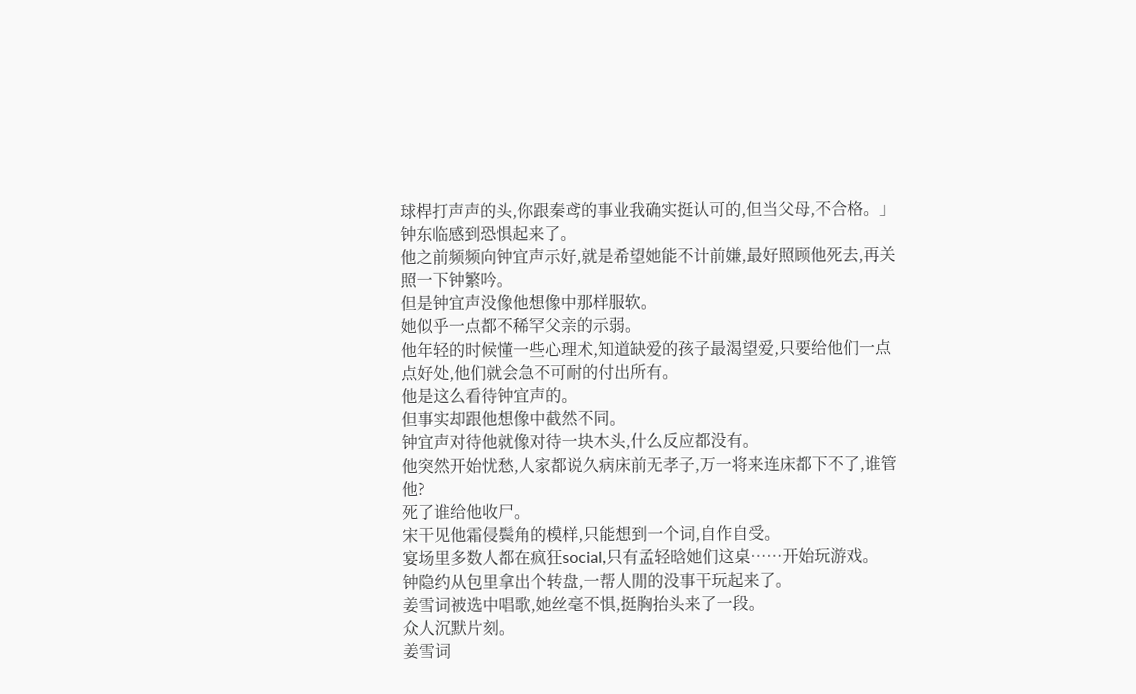球桿打声声的头,你跟秦鸢的事业我确实挺认可的,但当父母,不合格。」
钟东临感到恐惧起来了。
他之前频频向钟宜声示好,就是希望她能不计前嫌,最好照顾他死去,再关照一下钟繁吟。
但是钟宜声没像他想像中那样服软。
她似乎一点都不稀罕父亲的示弱。
他年轻的时候懂一些心理术,知道缺爱的孩子最渴望爱,只要给他们一点点好处,他们就会急不可耐的付出所有。
他是这么看待钟宜声的。
但事实却跟他想像中截然不同。
钟宜声对待他就像对待一块木头,什么反应都没有。
他突然开始忧愁,人家都说久病床前无孝子,万一将来连床都下不了,谁管他?
死了谁给他收尸。
宋干见他霜侵鬓角的模样,只能想到一个词,自作自受。
宴场里多数人都在疯狂social,只有孟轻晗她们这桌……开始玩游戏。
钟隐约从包里拿出个转盘,一帮人閒的没事干玩起来了。
姜雪词被选中唱歌,她丝毫不惧,挺胸抬头来了一段。
众人沉默片刻。
姜雪词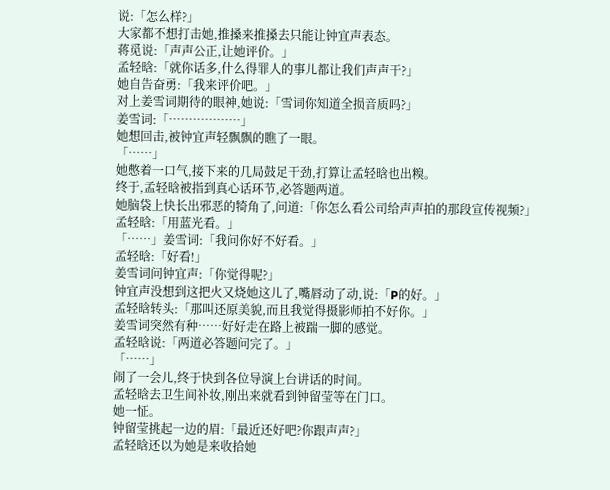说:「怎么样?」
大家都不想打击她,推搡来推搡去只能让钟宜声表态。
蒋觅说:「声声公正,让她评价。」
孟轻晗:「就你话多,什么得罪人的事儿都让我们声声干?」
她自告奋勇:「我来评价吧。」
对上姜雪词期待的眼神,她说:「雪词你知道全损音质吗?」
姜雪词:「………………」
她想回击,被钟宜声轻飘飘的瞧了一眼。
「……」
她憋着一口气,接下来的几局鼓足干劲,打算让孟轻晗也出糗。
终于,孟轻晗被指到真心话环节,必答题两道。
她脑袋上快长出邪恶的犄角了,问道:「你怎么看公司给声声拍的那段宣传视频?」
孟轻晗:「用蓝光看。」
「……」姜雪词:「我问你好不好看。」
孟轻晗:「好看!」
姜雪词问钟宜声:「你觉得呢?」
钟宜声没想到这把火又烧她这儿了,嘴唇动了动,说:「P的好。」
孟轻晗转头:「那叫还原美貌,而且我觉得摄影师拍不好你。」
姜雪词突然有种……好好走在路上被踹一脚的感觉。
孟轻晗说:「两道必答题问完了。」
「……」
闹了一会儿,终于快到各位导演上台讲话的时间。
孟轻晗去卫生间补妆,刚出来就看到钟留莹等在门口。
她一怔。
钟留莹挑起一边的眉:「最近还好吧?你跟声声?」
孟轻晗还以为她是来收拾她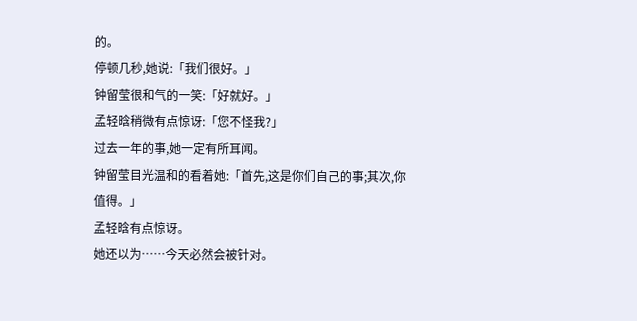的。
停顿几秒,她说:「我们很好。」
钟留莹很和气的一笑:「好就好。」
孟轻晗稍微有点惊讶:「您不怪我?」
过去一年的事,她一定有所耳闻。
钟留莹目光温和的看着她:「首先,这是你们自己的事;其次,你值得。」
孟轻晗有点惊讶。
她还以为……今天必然会被针对。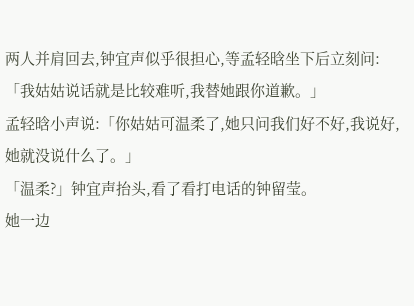两人并肩回去,钟宜声似乎很担心,等孟轻晗坐下后立刻问:「我姑姑说话就是比较难听,我替她跟你道歉。」
孟轻晗小声说:「你姑姑可温柔了,她只问我们好不好,我说好,她就没说什么了。」
「温柔?」钟宜声抬头,看了看打电话的钟留莹。
她一边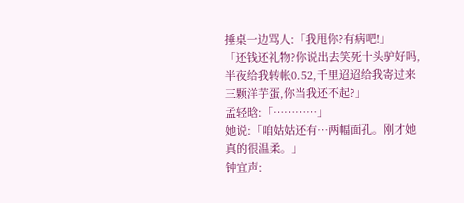捶桌一边骂人:「我甩你?有病吧!」
「还钱还礼物?你说出去笑死十头驴好吗,半夜给我转帐0.52,千里迢迢给我寄过来三颗洋芋蛋,你当我还不起?」
孟轻晗:「…………」
她说:「咱姑姑还有…两幅面孔。刚才她真的很温柔。」
钟宜声: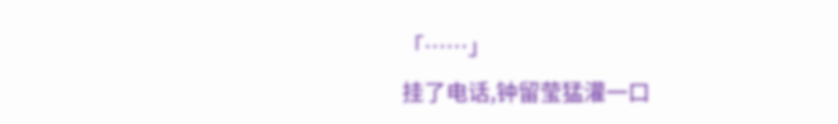「……」
挂了电话,钟留莹猛灌一口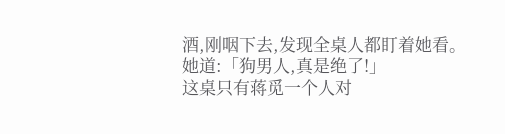酒,刚咽下去,发现全桌人都盯着她看。
她道:「狗男人,真是绝了!」
这桌只有蒋觅一个人对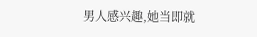男人感兴趣,她当即就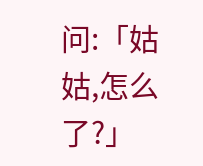问:「姑姑,怎么了?」